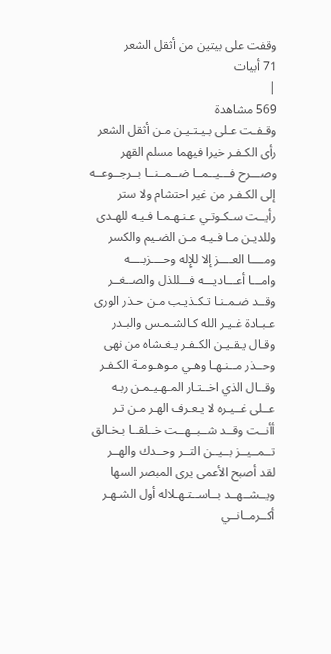وقفت على بيتين من أثقل الشعر
71 أبيات
|
569 مشاهدة
وقـفـت عـلى بـيـتـيـن مـن أثقل الشعر
رأى الكـفـر خيرا فيهما مسلم القهر
وصـــرح فـــيــمــا ضــمــنــا بــرجــوعــه
إلى الكـفـر من غير احتشام ولا ستر
رأيــت سـكـوتـي عـنـهـمـا فـيـه للهـدى
وللديـن مـا فـيـه مـن الضـيم والكسر
ومــــا العــــز إلا للإِله وحــــزبــــه
وامـــا أعـــاديـــه فـــللذل والصــغــر
وقــد ضـمـنـا تـكـذيـب مـن حـذر الورى
عـبـادة غـيـر الله كـالشـمـس والبـدر
وقـال يـقـيـن الكـفـر يـغـشاه من نهى
وحــذر مــنـهـا وهـي مـوهـومـة الكـفـر
وقــال الذي اخــتـار المـهـيـمـن ربـه
عــلى غــيـره لا يـعـرف الهـر مـن تـر
أأنــت وقــد شــبــهــت خــلقــا بـخـالق
تــمــيــز بــيــن التــر وحــدك والهــر
لقد أصبح الأعمى يرى المبصر السها
ويــشــهــد بــاســتـهـلاله أول الشـهـر
أكــرمــانــي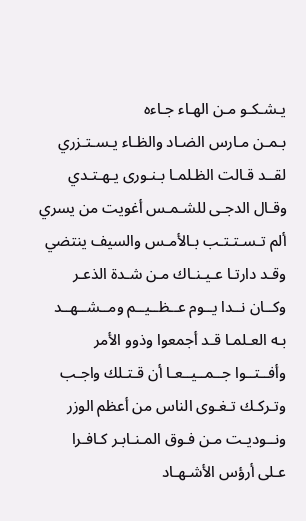يـشـكـو مـن الهـاء جـاءه
بـمـن مـارس الضـاد والظـاء يـسـتـزري
لقــد قـالت الظـلمـا بـنـورى يـهـتـدي
وقـال الدجـى للشـمـس أغويت من يسري
ألم تـسـتـتـب بـالأمـس والسيف ينتضي
وقـد دارتـا عـيـنـاك مـن شـدة الذعـر
وكــان نــدا يــوم عــظــيــم ومــشــهــد
بـه العـلمـا قـد أجمعوا وذوو الأمر
وأفــتــوا جــمــيــعـا أن قـتـلك واجـب
وتـركـك تـغـوى الناس من أعظم الوزر
ونــوديـت مـن فـوق المـنـابـر كـافـرا
عـلى أرؤس الأشـهـاد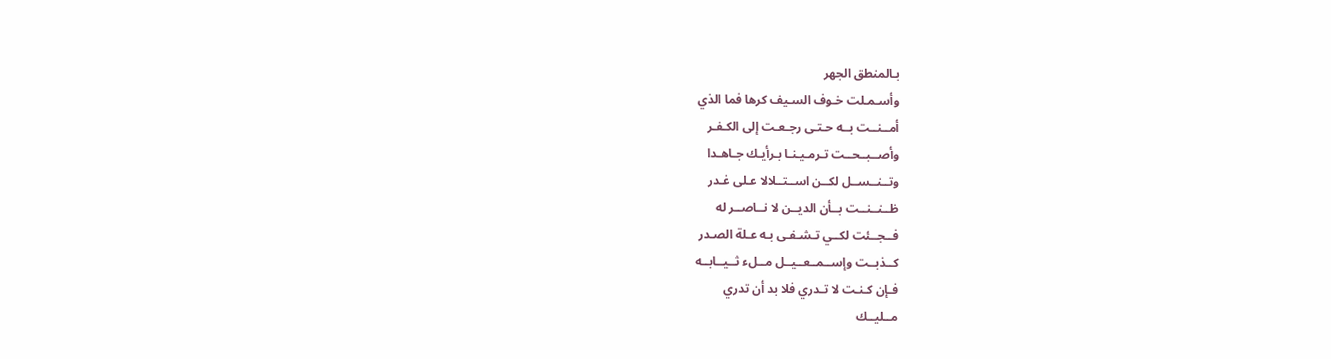بـالمنطق الجهر
وأسـمـلت خـوف السـيف كرها فما الذي
أمــنــت بــه حـتـى رجـعـت إلى الكـفـر
وأصــبــحــت تـرمـيـنـا بـرأيـك جـاهـدا
وتــنــســل لكــن اســتــلالا عـلى غـدر
ظــنــنــت بــأن الديــن لا نــاصــر له
فــجــئت لكــي تـشـفـى بـه عـلة الصـدر
كــذبــت وإســمــعــيــل مــلء ثــيــابــه
فـإن كـنـت لا تـدري فلا بد أن تدري
مــليــك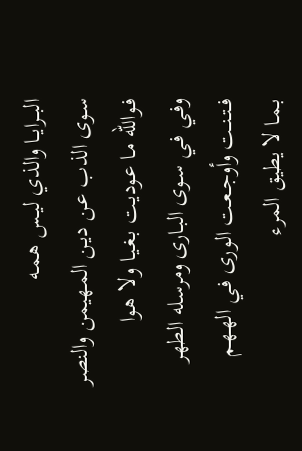البــرايــا والذي ليــس هـمـه
سـوى الذب عـن ديـن المـهيمن والنصر
فـوالله مـا عـوديـت بـغـيـا ولا هـوا
وفـي فـي سـوى البـارى ومرسله الطهر
فــتــنــت وأوجــعـت الورى فـي الهـهـم
بـمـا لا يطيق المرء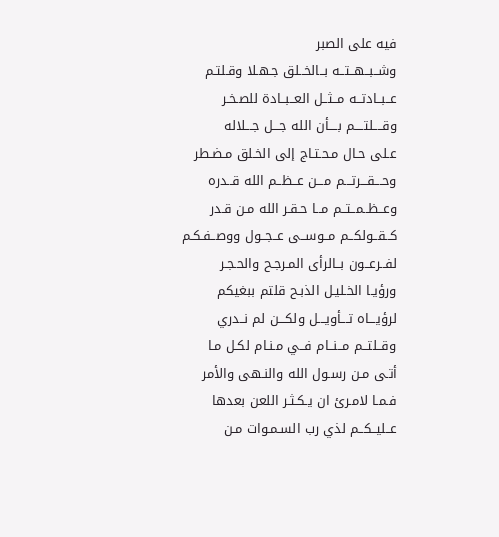فيه على الصبر
وشــبــهــتــه بــالخــلق جـهـلا وقـلتـم
عــبــادتــه مــثــل العــبــادة للصـخـر
وقــــلتــــم بــــأن الله جـــل جـــلاله
عـلى حـال مـحـتـاج إلى الخـلق مـضـطر
وحـــقـــرتـــم مـــن عــظــم الله قــدره
وعــظــمــتــم مــا حـقـر الله مـن قـدر
كــقــولكــم مــوســى عــجــول ووصــفـكـم
لفــرعــون بــالرأى المـرجـح والحـجـر
ورؤيـا الخـليـل الذبـح قلتم ببغيكم
لرؤيـــاه تـــأويـــل ولكـــن لم نــدري
وقــلتــم مــنــام فــي مـنـام لكـل مـا
أتـى مـن رسـول الله والنـهى والأمر
فـمـا لامـرئ ان يـكـثـر اللعن بعدها
عــليــكــم لذي رب السـمـوات مـن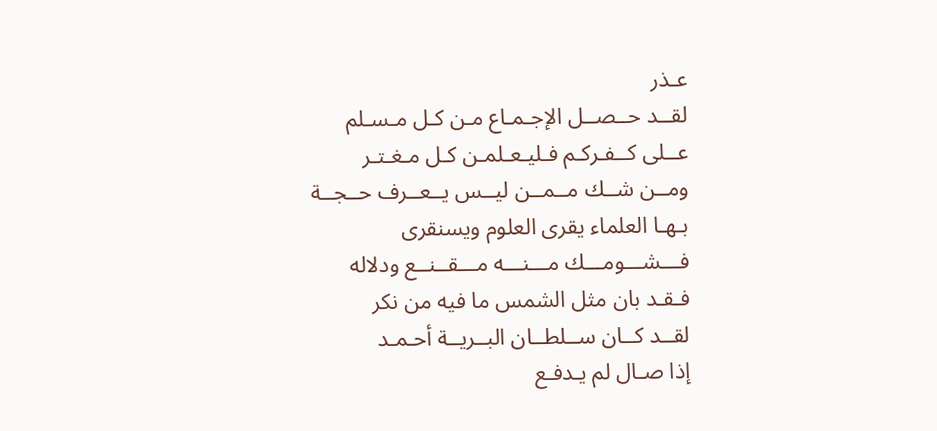عـذر
لقــد حــصــل الإجـمـاع مـن كـل مـسـلم
عــلى كــفـركـم فـليـعـلمـن كـل مـغـتـر
ومــن شــك مــمــن ليــس يــعــرف حــجــة
بـهـا العلماء يقرى العلوم ويسنقرى
فـــشـــومـــك مـــنـــه مـــقــنــع ودلاله
فـقـد بان مثل الشمس ما فيه من نكر
لقــد كــان ســلطــان البــريــة أحـمـد
إذا صـال لم يـدفـع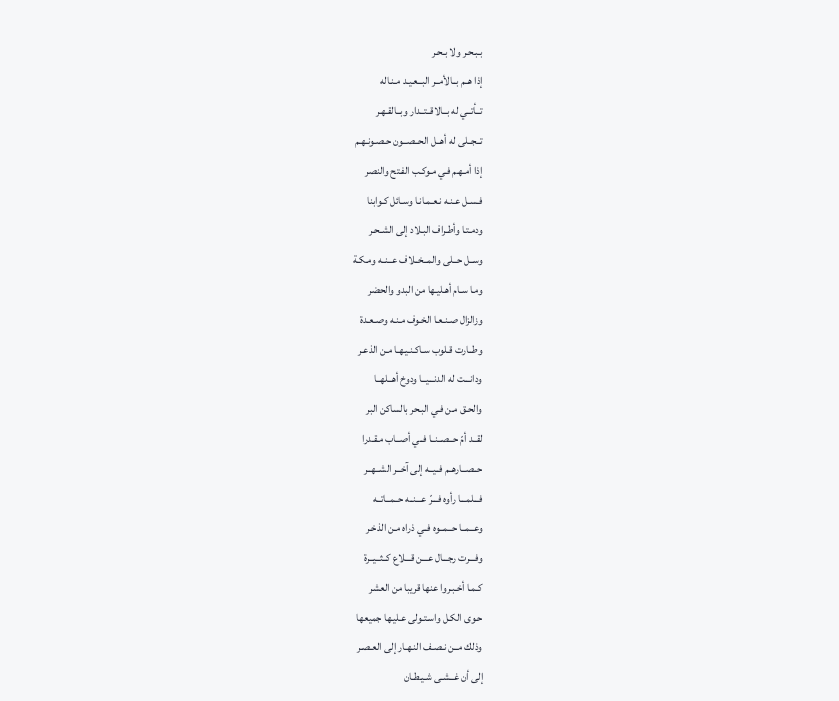بـبـحـر ولا بـحـر
إذا هــم بــالأمــر البــعـيـد مـنـاله
تــأتــي له بــالاقــتــدار وبــالقـهـر
تــجــلى له أهــل الحــصــون حـصـونـهـم
إذا أمـهـم فـي مـوكـب الفـتح والنصر
فـسـل عـنـه نـعـمـانـا وسـائل كـوابنا
ودمـتـا وأطـراف البـلاد إلى الشـحـر
وســل حــلى والمــخــلاف عــنــه ومـكـة
ومـا سـام أهـليـها من البدو والحضر
وزالزال صـنـعـا الخـوف مـنـه وصـعـدة
وطــارت قـلوب سـاكـنـيـهـا مـن الذعـر
ودانـــت له الدنـــيــا ودوخ أهــلهــا
والحـق مـن فـي البـحر بالساكن البر
لقــد أمّ حــصــنــا فــي أصــاب مـقـدرا
حــصــارهــم فــيــه إلى آخــر الشــهــر
فـــلمـــا رأوه فـــرّ عـــنــه حــمــاتــه
وعــمــا حــمــوه فــي ذراه مـن الذخـر
وفـــرت رجـــال عـــن قـــلاع كــثــيــرة
كـمـا أخـبـروا عنها قريبا من العشر
حـوى الكـل واسـتـولى عـليـها جميعها
وذلك مــن نـصـف النـهـار إلى العـصـر
إلى أن غــشـى شـيـطـان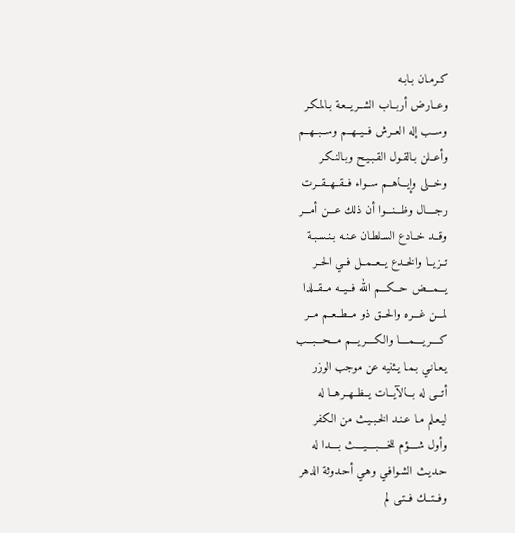كـرمـان بـابـه
وعــارض أربــاب الشــريــعـة بـالمـكـر
وســب إله العــرش فــيــهــم وســبــهــم
وأعــلن بـالقـول القـبـيـح وبـالنـكـر
وخـــلى وإيـــاهــم ســواء فــقــهــقــرت
رجــــال وظـــنـــوا أن ذلك عـــن أمـــر
وقــد خــادع السـلطـان عـنـه بـنـسـبـة
تــزيــا والخــدع يــعــمــل فــي الحــر
يـــمـــض حـــكـــم الله فــيــه مــقــلدا
لمـــن غـــره والحــق ذو مــطــعــم مــر
كــــريــــمــــا والكــــريـــم مـــحـــبـــب
يـعـانـي بـمـا يـثنيه عن موجب الوزر
أتـــى له بـــالآيــات يــظــهــرهــا له
ليـعـلم مـا عـنـد الخـبـيـث من الكفر
وأول شــــؤم للخــــبــــيــــث بــــدا له
حـديـث الشـوافـي وهـي أحـدوثة الدهر
وفــتــك فــتـى لم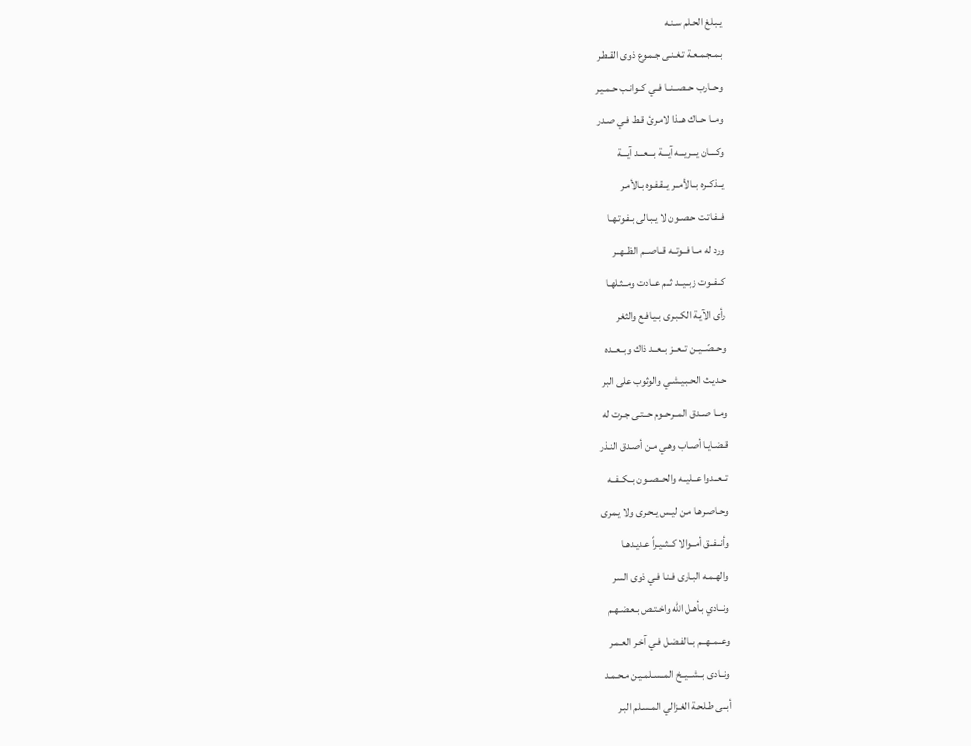يـبـلغ الحـلم سـنـه
بـمـجـمـعـة تـغـنـى جـمـوع ذوى القـطـر
وحــارب حــصــنــا فــي كــوانـب حـمـيـر
ومــا حــاك هــذا لامـرئ قـط فـي صـدر
وكــــان يـــريـــه آيـــة بـــعـــد آيـــة
يــذكــره بــالأمــر يــقـفـوه بـالأمـر
فــفـاتـت حـصـون لا يـبـالى بـفـوتـهـا
ورد له مــا فــوتــه قــاصــم الظــهــر
كــفــوت زبــيــد ثــم عــادت ومــثـلهـا
رأى الآيـة الكـبـرى بـيـافـع والثغر
وحــصّــيــن تــعــز بــعــد ذاك وبــعــده
حـديـث الحـبـيـشـي والوثوب على البر
ومــا صــدق المــرحــوم حــتـى جـرت له
قـضـايـا أصـاب وهـي مـن أصـدق النـذر
تــعــدوا عــليــه والحــصــون بــكــفــه
وحـاصـرهـا مـن ليـس يـحـرى ولا يـمرى
وأنــفــق أمــوالا كــثــيـراً عـديـدهـا
والهـمـه البـارى فـنـا فـي ذوى السر
ونــادي بـأهـل الله واخـتـص بـعـضـهـم
وعــمــهــم بــالفـضـل فـي آخـر العـمـر
ونــادى بــشــيــخ المــسـلمـيـن مـحـمـد
أبــى طـلحـة الغـزالي المـسـلم البـر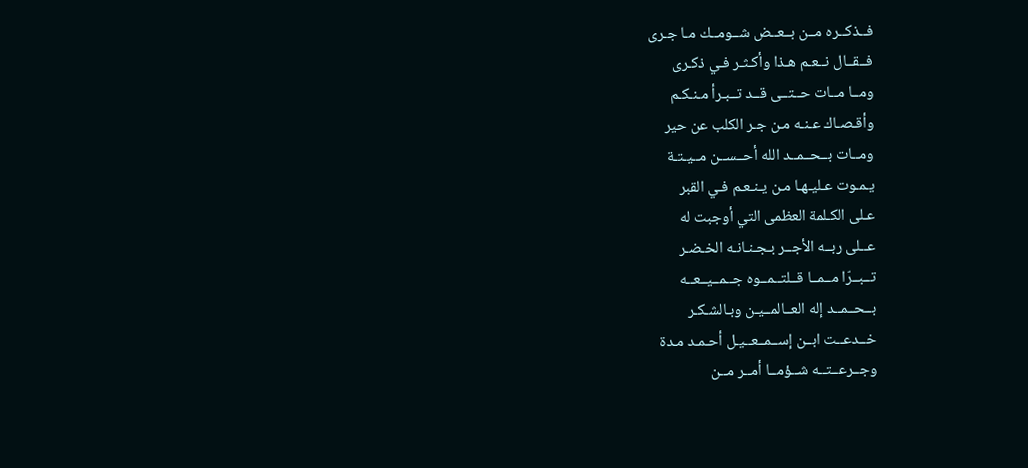فــذكــره مــن بــعــض شــومــك مـا جـرى
فــقــال نــعـم هـذا وأكـثـر فـي ذكـرى
ومــا مــات حــتــى قــد تــبـرأ مـنـكـم
وأقـصـاك عـنـه مـن جـر الكلب عن حير
ومــات بــحــمــد الله أحــســن مــيـتـة
يـمـوت عـليـهـا مـن يـنـعـم فـي القبر
عـلى الكـلمة العظمى التي أوجبت له
عــلى ربــه الأجــر بـجـنـانـه الخـضـر
تــبــرّا مــمــا قــلتــمــوه جــمــيــعــه
بــحــمــد إله العــالمــيـن وبـالشـكـر
خــدعــت ابــن إســمــعــيـل أحـمـد مـدة
وجــرعــتــه شــؤمــا أمــر مــن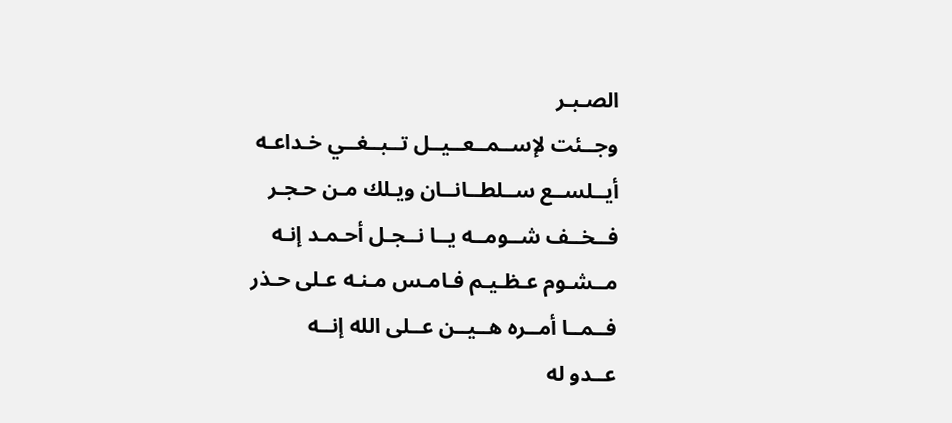الصـبـر
وجــئت لإســمــعــيــل تــبــغــي خـداعـه
أيــلســع ســلطــانــان ويـلك مـن حـجـر
فــخــف شــومــه يــا نــجـل أحـمـد إنـه
مــشـوم عـظـيـم فـامـس مـنـه عـلى حـذر
فــمــا أمــره هــيــن عــلى الله إنــه
عــدو له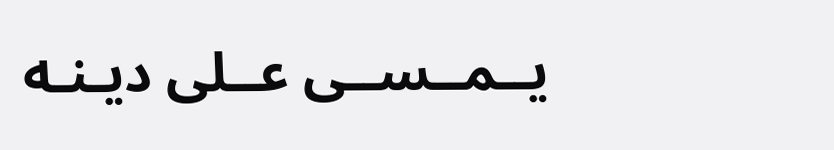يــمــســى عــلى ديـنـه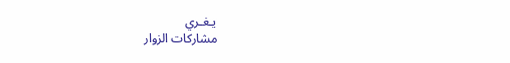يـغـري
مشاركات الزوار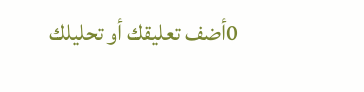0أضف تعليقك أو تحليلك